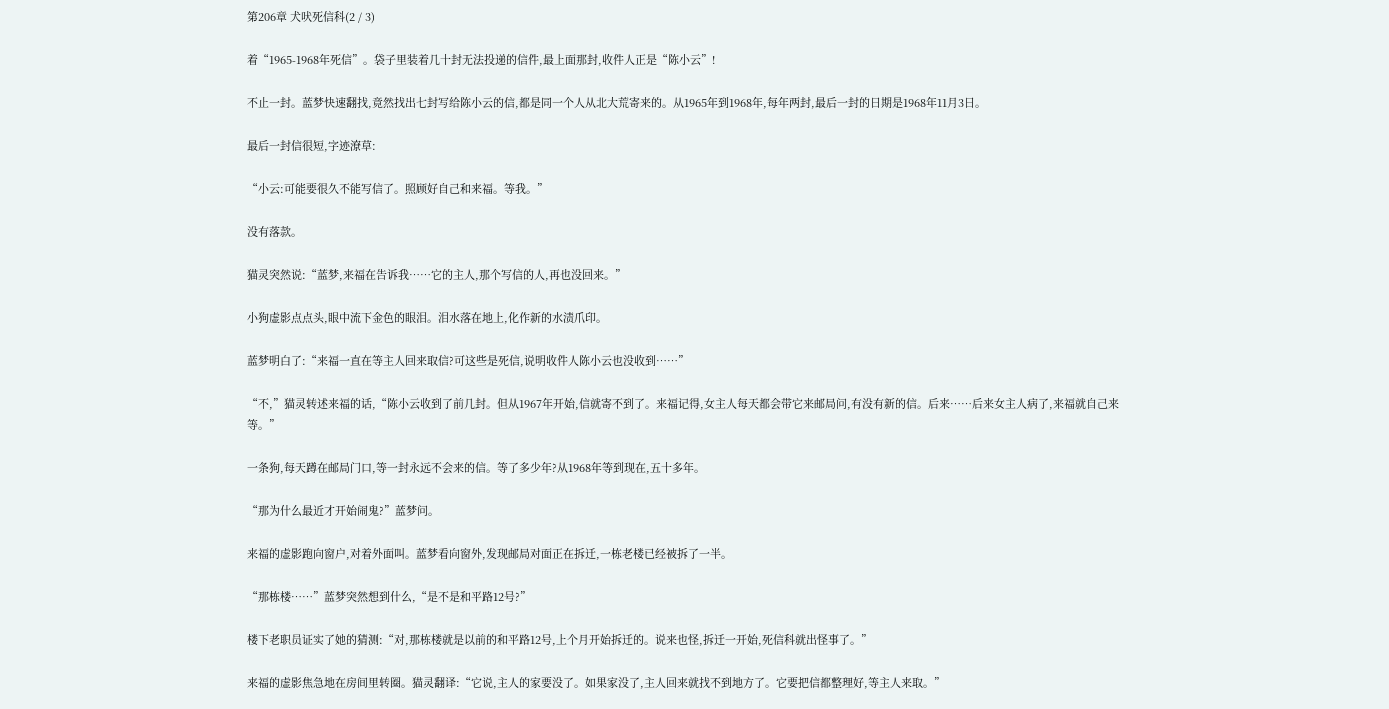第206章 犬吠死信科(2 / 3)

着“1965-1968年死信”。袋子里装着几十封无法投递的信件,最上面那封,收件人正是“陈小云”!

不止一封。蓝梦快速翻找,竟然找出七封写给陈小云的信,都是同一个人从北大荒寄来的。从1965年到1968年,每年两封,最后一封的日期是1968年11月3日。

最后一封信很短,字迹潦草:

“小云:可能要很久不能写信了。照顾好自己和来福。等我。”

没有落款。

猫灵突然说:“蓝梦,来福在告诉我……它的主人,那个写信的人,再也没回来。”

小狗虚影点点头,眼中流下金色的眼泪。泪水落在地上,化作新的水渍爪印。

蓝梦明白了:“来福一直在等主人回来取信?可这些是死信,说明收件人陈小云也没收到……”

“不,”猫灵转述来福的话,“陈小云收到了前几封。但从1967年开始,信就寄不到了。来福记得,女主人每天都会带它来邮局问,有没有新的信。后来……后来女主人病了,来福就自己来等。”

一条狗,每天蹲在邮局门口,等一封永远不会来的信。等了多少年?从1968年等到现在,五十多年。

“那为什么最近才开始闹鬼?”蓝梦问。

来福的虚影跑向窗户,对着外面叫。蓝梦看向窗外,发现邮局对面正在拆迁,一栋老楼已经被拆了一半。

“那栋楼……”蓝梦突然想到什么,“是不是和平路12号?”

楼下老职员证实了她的猜测:“对,那栋楼就是以前的和平路12号,上个月开始拆迁的。说来也怪,拆迁一开始,死信科就出怪事了。”

来福的虚影焦急地在房间里转圈。猫灵翻译:“它说,主人的家要没了。如果家没了,主人回来就找不到地方了。它要把信都整理好,等主人来取。”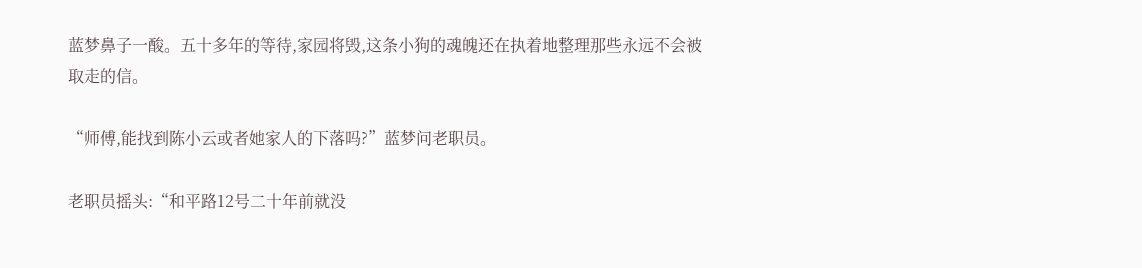蓝梦鼻子一酸。五十多年的等待,家园将毁,这条小狗的魂魄还在执着地整理那些永远不会被取走的信。

“师傅,能找到陈小云或者她家人的下落吗?”蓝梦问老职员。

老职员摇头:“和平路12号二十年前就没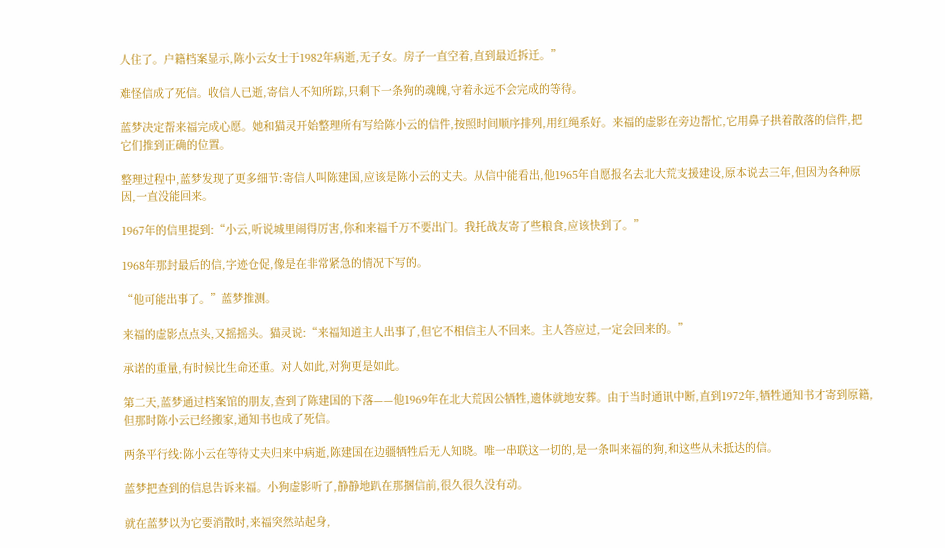人住了。户籍档案显示,陈小云女士于1982年病逝,无子女。房子一直空着,直到最近拆迁。”

难怪信成了死信。收信人已逝,寄信人不知所踪,只剩下一条狗的魂魄,守着永远不会完成的等待。

蓝梦决定帮来福完成心愿。她和猫灵开始整理所有写给陈小云的信件,按照时间顺序排列,用红绳系好。来福的虚影在旁边帮忙,它用鼻子拱着散落的信件,把它们推到正确的位置。

整理过程中,蓝梦发现了更多细节:寄信人叫陈建国,应该是陈小云的丈夫。从信中能看出,他1965年自愿报名去北大荒支援建设,原本说去三年,但因为各种原因,一直没能回来。

1967年的信里提到:“小云,听说城里闹得厉害,你和来福千万不要出门。我托战友寄了些粮食,应该快到了。”

1968年那封最后的信,字迹仓促,像是在非常紧急的情况下写的。

“他可能出事了。”蓝梦推测。

来福的虚影点点头,又摇摇头。猫灵说:“来福知道主人出事了,但它不相信主人不回来。主人答应过,一定会回来的。”

承诺的重量,有时候比生命还重。对人如此,对狗更是如此。

第二天,蓝梦通过档案馆的朋友,查到了陈建国的下落——他1969年在北大荒因公牺牲,遗体就地安葬。由于当时通讯中断,直到1972年,牺牲通知书才寄到原籍,但那时陈小云已经搬家,通知书也成了死信。

两条平行线:陈小云在等待丈夫归来中病逝,陈建国在边疆牺牲后无人知晓。唯一串联这一切的,是一条叫来福的狗,和这些从未抵达的信。

蓝梦把查到的信息告诉来福。小狗虚影听了,静静地趴在那捆信前,很久很久没有动。

就在蓝梦以为它要消散时,来福突然站起身,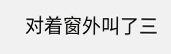对着窗外叫了三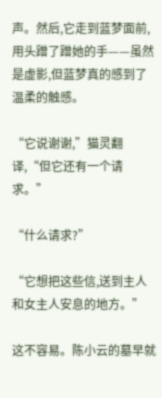声。然后,它走到蓝梦面前,用头蹭了蹭她的手——虽然是虚影,但蓝梦真的感到了温柔的触感。

“它说谢谢,”猫灵翻译,“但它还有一个请求。”

“什么请求?”

“它想把这些信,送到主人和女主人安息的地方。”

这不容易。陈小云的墓早就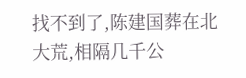找不到了,陈建国葬在北大荒,相隔几千公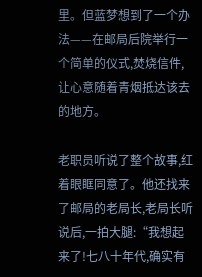里。但蓝梦想到了一个办法——在邮局后院举行一个简单的仪式,焚烧信件,让心意随着青烟抵达该去的地方。

老职员听说了整个故事,红着眼眶同意了。他还找来了邮局的老局长,老局长听说后,一拍大腿:“我想起来了!七八十年代,确实有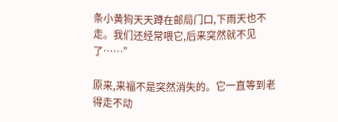条小黄狗天天蹲在邮局门口,下雨天也不走。我们还经常喂它,后来突然就不见了……”

原来,来福不是突然消失的。它一直等到老得走不动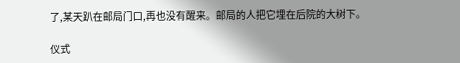了,某天趴在邮局门口,再也没有醒来。邮局的人把它埋在后院的大树下。

仪式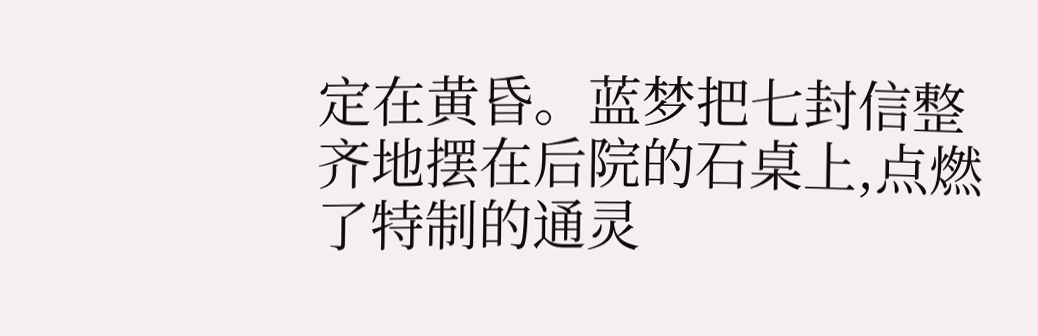定在黄昏。蓝梦把七封信整齐地摆在后院的石桌上,点燃了特制的通灵